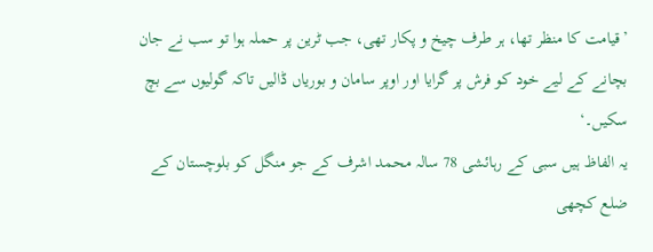’قیامت کا منظر تھا، ہر طرف چیخ و پکار تھی، جب ٹرین پر حملہ ہوا تو سب نے جان بچانے کے لیے خود کو فرش پر گرایا اور اوپر سامان و بوریاں ڈالیں تاکہ گولیوں سے بچ سکیں۔‘
یہ الفاظ ہیں سبی کے رہائشی 78 سالہ محمد اشرف کے جو منگل کو بلوچستان کے ضلع کچھی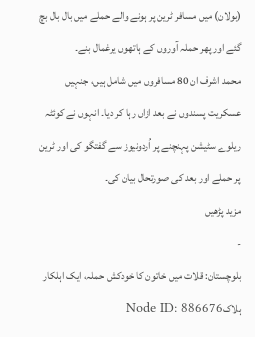(بولان) میں مسافر ٹرین پر ہونے والے حملے میں بال بال بچ گئے اور پھر حملہ آوروں کے ہاتھوں یرغمال بنے۔
محمد اشرف ان 80 مسافروں میں شامل ہیں، جنہیں عسکریت پسندوں نے بعد ازاں رہا کر دیا۔ انہوں نے کوئٹہ ریلوے سٹیشن پہنچنے پر اُردونیوز سے گفتگو کی اور ٹرین پر حملے اور بعد کی صورتحال بیان کی۔
مزید پڑھیں
-
بلوچستان: قلات میں خاتون کا خودکش حملہ، ایک اہلکار ہلاکNode ID: 886676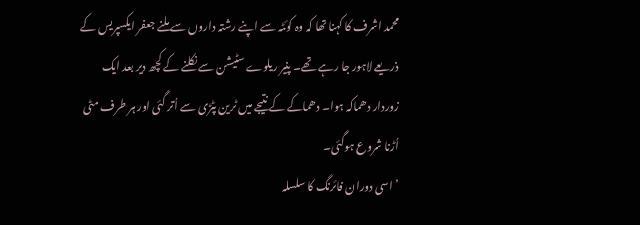محمد اشرف کا کہنا تھا کہ وہ کوئٹہ سے اپنے رشتہ داروں سے ملنے جعفر ایکسپریس کے ذریعے لاہور جا رہے تھے۔ پنیر ریلوے سٹیشن سے نکلنے کے کچھ دیر بعد ایک زوردار دھماکہ ہوا۔ دھماکے کے نتیجے میں ٹرین پٹڑی سے اُتر گئی اور ہر طرف مٹی اُڑنا شروع ہوگئی۔
’اسی دوران فائرنگ کا سلسلہ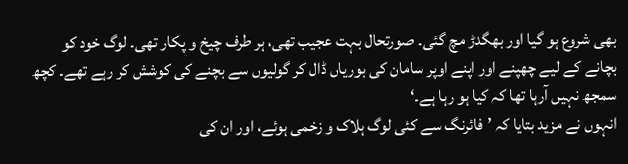بھی شروع ہو گیا اور بھگدڑ مچ گئی۔ صورتحال بہت عجیب تھی، ہر طرف چیخ و پکار تھی۔ لوگ خود کو بچانے کے لیے چھپنے اور اپنے اوپر سامان کی بوریاں ڈال کر گولیوں سے بچنے کی کوشش کر رہے تھے۔ کچھ سمجھ نہیں آرہا تھا کہ کیا ہو رہا ہے۔‘
انہوں نے مزید بتایا کہ ’فائرنگ سے کئی لوگ ہلاک و زخمی ہوئے، اور ان کی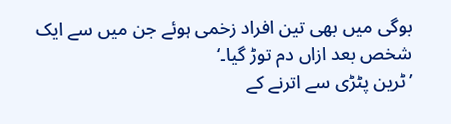بوگی میں بھی تین افراد زخمی ہوئے جن میں سے ایک شخص بعد ازاں دم توڑ گیا۔‘
’ٹرین پٹڑی سے اترنے کے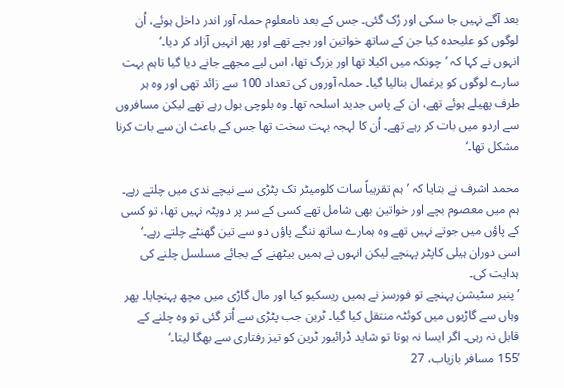بعد آگے نہیں جا سکی اور رُک گئی۔ جس کے بعد نامعلوم حملہ آور اندر داخل ہوئے، اُن لوگوں کو علیحدہ کیا جن کے ساتھ خواتین اور بچے تھے اور پھر انہیں آزاد کر دیا۔‘
انہوں نے کہا کہ ’چونکہ میں اکیلا تھا اور بزرگ تھا، اس لیے مجھے جانے دیا گیا تاہم بہت سارے لوگوں کو یرغمال بنالیا گیا۔ حملہ آوروں کی تعداد 100 سے زائد تھی اور وہ ہر طرف پھیلے ہوئے تھے، ان کے پاس جدید اسلحہ تھا۔ وہ بلوچی بول رہے تھے لیکن مسافروں سے اردو میں بات کر رہے تھے۔ اُن کا لہجہ بہت سخت تھا جس کے باعث ان سے بات کرنا مشکل تھا۔‘

محمد اشرف نے بتایا کہ ’ہم تقریباً سات کلومیٹر تک پٹڑی سے نیچے ندی میں چلتے رہے۔ ہم میں معصوم بچے اور خواتین بھی شامل تھے کسی کے سر پر دوپٹہ نہیں تھا، تو کسی کے پاؤں میں جوتے نہیں تھے وہ ہمارے ساتھ ننگے پاؤں دو سے تین گھنٹے چلتے رہے۔‘
اسی دوران ہیلی کاپٹر پہنچے لیکن انہوں نے ہمیں بیٹھنے کے بجائے مسلسل چلنے کی ہدایت کی۔
’پنیر سٹیشن پہنچے تو فورسز نے ہمیں ریسکیو کیا اور مال گاڑی میں مچھ پہنچایا۔ پھر وہاں سے گاڑیوں میں کوئٹہ منتقل کیا گیا۔ ٹرین جب پٹڑی سے اُتر گئی تو وہ چلنے کے قابل نہ رہی۔ اگر ایسا نہ ہوتا تو شاید ڈرائیور ٹرین کو تیز رفتاری سے بھگا لیتا۔‘
’155 مسافر بازیاب، 27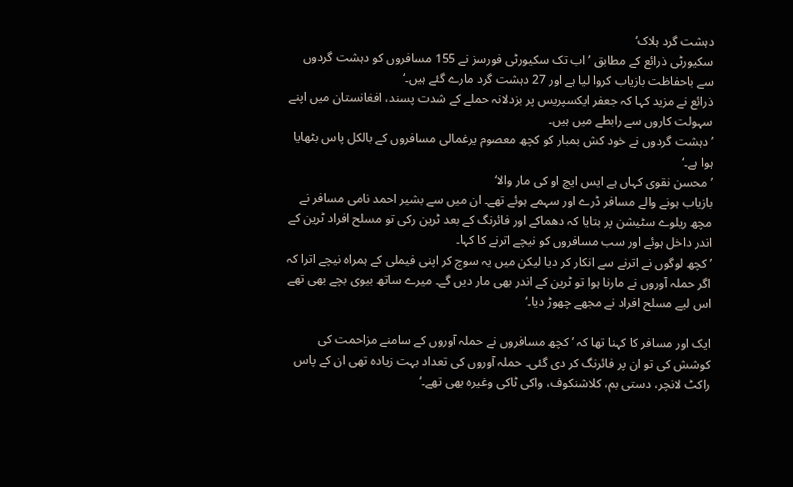دہشت گرد ہلاک‘
سکیورٹی ذرائع کے مطابق ’اب تک سکیورٹی فورسز نے 155 مسافروں کو دہشت گردوں سے باحفاظت بازیاب کروا لیا ہے اور 27 دہشت گرد مارے گئے ہیں۔‘
ذرائع نے مزید کہا کہ جعفر ایکسپریس پر بزدلانہ حملے کے شدت پسند، افغانستان میں اپنے سہولت کاروں سے رابطے میں ہیں۔
’دہشت گردوں نے خود کش بمبار کو کچھ معصوم یرغمالی مسافروں کے بالکل پاس بٹھایا ہوا ہے۔‘
’محسن نقوی کہاں ہے ایس ایچ او کی مار والا‘
بازیاب ہونے والے مسافر ڈرے اور سہمے ہوئے تھے۔ ان میں سے بشیر احمد نامی مسافر نے مچھ ریلوے سٹیشن پر بتایا کہ دھماکے اور فائرنگ کے بعد ٹرین رکی تو مسلح افراد ٹرین کے اندر داخل ہوئے اور سب مسافروں کو نیچے اترنے کا کہا۔
’کچھ لوگوں نے اترنے سے انکار کر دیا لیکن میں یہ سوچ کر اپنی فیملی کے ہمراہ نیچے اترا کہ اگر حملہ آوروں نے مارنا ہوا تو ٹرین کے اندر بھی مار دیں گے۔ میرے ساتھ بیوی بچے بھی تھے اس لیے مسلح افراد نے مجھے چھوڑ دیا۔‘

ایک اور مسافر کا کہنا تھا کہ ’ کچھ مسافروں نے حملہ آوروں کے سامنے مزاحمت کی کوشش کی تو ان پر فائرنگ کر دی گئی۔ حملہ آوروں کی تعداد بہت زیادہ تھی ان کے پاس راکٹ لانچر، دستی بم، کلاشنکوف، واکی ٹاکی وغیرہ بھی تھے۔‘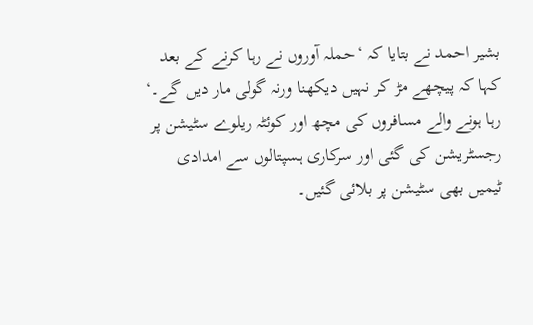بشیر احمد نے بتایا کہ ‘حملہ آوروں نے رہا کرنے کے بعد کہا کہ پیچھے مڑ کر نہیں دیکھنا ورنہ گولی مار دیں گے۔‘
رہا ہونے والے مسافروں کی مچھ اور کوئٹہ ریلوے سٹیشن پر رجسٹریشن کی گئی اور سرکاری ہسپتالوں سے امدادی ٹیمیں بھی سٹیشن پر بلائی گئیں۔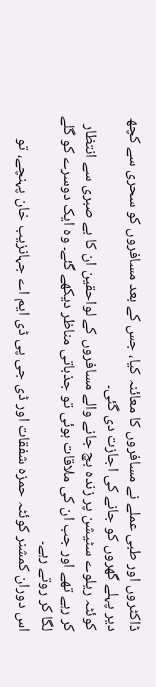ڈاکٹروں اور طبی عملے نے مسافروں کا معائنہ کیا، جس کے بعد مسافروں کو سحری سے کچھ دیر پہلے گھروں کو جانے کی اجازت دی گئی۔
کوئٹہ ریلوے سٹیشن پر زندہ بچ جانے والے مسافروں کے لواحقین ان کا بے صبری سے انتظار کر رہے تھے اور جب ان کی ملاقات ہوئی تو جذباتی مناظر دیکھے گئے۔ وہ ایک دوسرے کو گلے لگا کر روتے رہے۔
اس دوران کمشنر کوئٹہ حمزہ شفقات اور ڈی جی پی ڈی ایم اے جہانزیب خان پہنچے، تو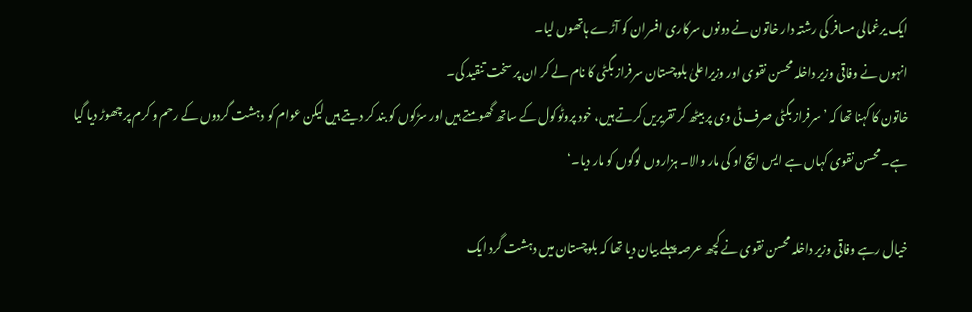ایک یرغمالی مسافر کی رشتہ دار خاتون نے دونوں سرکاری افسران کو آڑے ہاتھوں لیا۔
انہوں نے وفاقی وزیر داخلہ محسن نقوی اور وزیراعلیٰ بلوچستان سرفراز بگٹی کا نام لے کر ان پر سخت تنقید کی۔
خاتون کا کہنا تھا کہ ’سرفراز بگٹی صرف ٹی وی پر بیٹھ کر تقریریں کرتے ہیں، خود پروٹوکول کے ساتھ گھومتے ہیں اور سڑکوں کو بند کر دیتے ہیں لیکن عوام کو دہشت گردوں کے رحم و کرم پر چھوڑ دیا گیا ہے۔ محسن نقوی کہاں ہے ایس ایچ او کی مار والا۔ ہزاروں لوگوں کو مار دیا۔‘

خیال رہے وفاقی وزیر داخلہ محسن نقوی نے کچھ عرصہ پہلے بیان دیا تھا کہ بلوچستان میں دہشت گرد ایک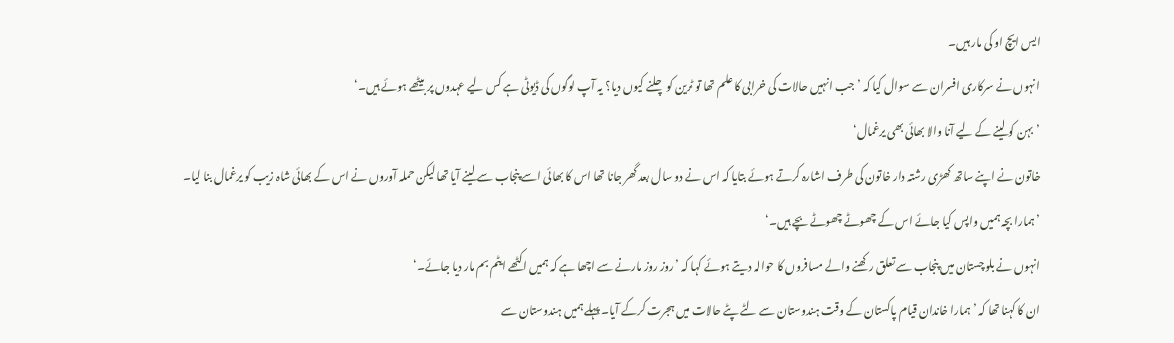ایس ایچ او کی مار ہیں۔
انہوں نے سرکاری افسران سے سوال کیا کہ ’جب انہیں حالات کی خرابی کا علم تھا تو ٹرین کو چلنے کیوں دیا؟ یہ آپ لوگوں کی ڈیوٹی ہے کس لیے عہدوں پر بیٹھے ہوئے ہیں۔‘
’بہن کو لینے کے لیے آنا والا بھائی بھی یرغمال‘
خاتون نے اپنے ساتھ کھڑی رشتہ دار خاتون کی طرف اشارہ کرتے ہوئے بتایا کہ اس نے دو سال بعد گھر جانا تھا اس کا بھائی اسے پنجاب سے لینے آیا تھا لیکن حملہ آوروں نے اس کے بھائی شاہ زیب کو یرغمال بنا لیا۔
’ہمارا بچہ ہمیں واپس کیا جائے اس کے چھوٹے چھوٹے بچے ہیں۔‘
انہوں نے بلوچستان میں پنجاب سے تعلق رکھنے والے مسافروں کا حوالہ دیتے ہوئے کہا کہ ’روز روز مارنے سے اچھا ہے کہ ہمیں اکٹھے ایٹم بم مار دیا جائے۔‘
ان کا کہنا تھا کہ ’ہمارا خاندان قیام پاکستان کے وقت ہندوستان سے لٹے پٹے حالات میں ہجرت کرکے آیا۔ پہلے ہمیں ہندوستان سے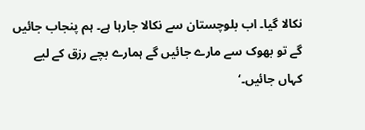نکالا گیا۔ اب بلوچستان سے نکالا جارہا ہے۔ ہم پنجاب جائیں گے تو بھوک سے مارے جائیں گے ہمارے بچے رزق کے لیے کہاں جائیں۔‘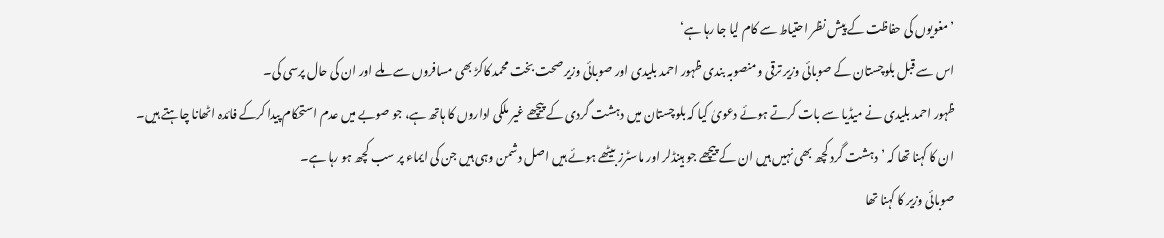’مغویوں کی حفاظت کے پیش نظر احتیاط سے کام لیا جا رہا ہے‘
اس سے قبل بلوچستان کے صوبائی وزیر ترقی و منصوبہ بندی ظہور احمد بلیدی اور صوبائی وزیر صحت بخت محمد کاکڑ بھی مسافروں سے ملے اور ان کی حال پرسی کی۔
ظہور احمد بلیدی نے میڈیا سے بات کرتے ہوئے دعویٰ کیا کہ بلوچستان میں دہشت گردی کے پیچھے غیر ملکی اداروں کا ہاتھ ہے، جو صوبے میں عدم استحکام پیدا کرکے فائدہ اٹھانا چاہتے ہیں۔
ان کا کہنا تھا کہ ’دہشت گرد کچھ بھی نہیں ہیں ان کے پیچھے جو ہینڈلر اور ماسٹرز بیٹھے ہوئے ہیں اصل دشمن وہی ہیں جن کی ایماء پر سب کچھ ہو رہا ہے۔
صوبائی وزیر کا کہنا تھا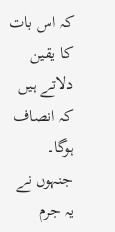کہ اس بات کا یقین دلاتے ہیں کہ انصاف ہوگا۔ جنہوں نے یہ جرم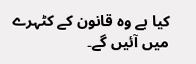کیا ہے وہ قانون کے کٹہرے میں آئیں گے۔